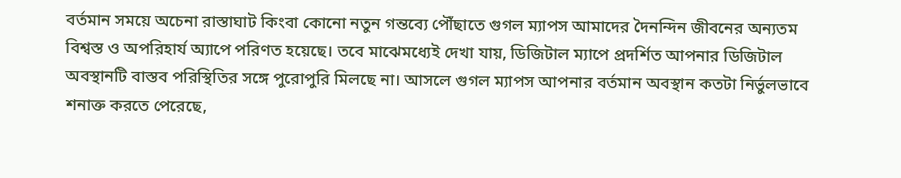বর্তমান সময়ে অচেনা রাস্তাঘাট কিংবা কোনো নতুন গন্তব্যে পৌঁছাতে গুগল ম্যাপস আমাদের দৈনন্দিন জীবনের অন্যতম বিশ্বস্ত ও অপরিহার্য অ্যাপে পরিণত হয়েছে। তবে মাঝেমধ্যেই দেখা যায়, ডিজিটাল ম্যাপে প্রদর্শিত আপনার ডিজিটাল অবস্থানটি বাস্তব পরিস্থিতির সঙ্গে পুরোপুরি মিলছে না। আসলে গুগল ম্যাপস আপনার বর্তমান অবস্থান কতটা নির্ভুলভাবে শনাক্ত করতে পেরেছে,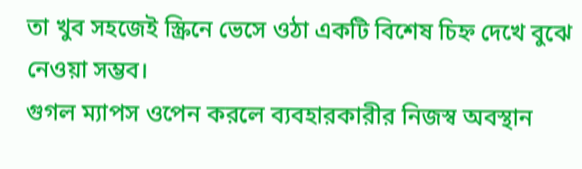তা খুব সহজেই স্ক্রিনে ভেসে ওঠা একটি বিশেষ চিহ্ন দেখে বুঝে নেওয়া সম্ভব।
গুগল ম্যাপস ওপেন করলে ব্যবহারকারীর নিজস্ব অবস্থান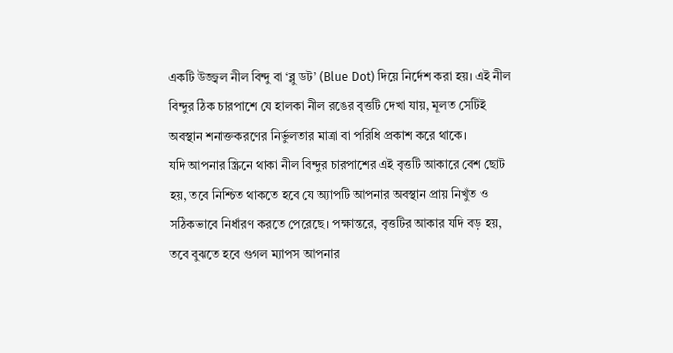একটি উজ্জ্বল নীল বিন্দু বা ‘ব্লু ডট’ (Blue Dot) দিয়ে নির্দেশ করা হয়। এই নীল বিন্দুর ঠিক চারপাশে যে হালকা নীল রঙের বৃত্তটি দেখা যায়, মূলত সেটিই অবস্থান শনাক্তকরণের নির্ভুলতার মাত্রা বা পরিধি প্রকাশ করে থাকে।
যদি আপনার স্ক্রিনে থাকা নীল বিন্দুর চারপাশের এই বৃত্তটি আকারে বেশ ছোট হয়, তবে নিশ্চিত থাকতে হবে যে অ্যাপটি আপনার অবস্থান প্রায় নিখুঁত ও সঠিকভাবে নির্ধারণ করতে পেরেছে। পক্ষান্তরে, বৃত্তটির আকার যদি বড় হয়, তবে বুঝতে হবে গুগল ম্যাপস আপনার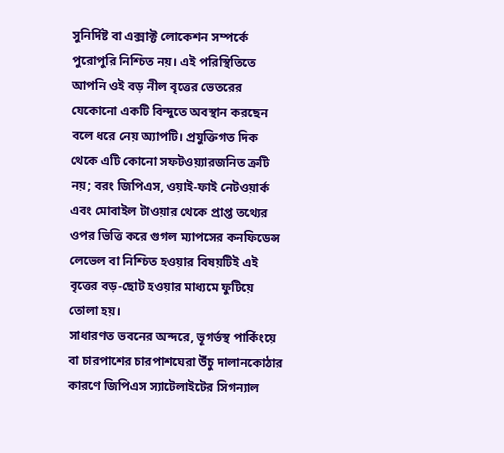সুনির্দিষ্ট বা এক্সাক্ট লোকেশন সম্পর্কে পুরোপুরি নিশ্চিত নয়। এই পরিস্থিতিতে আপনি ওই বড় নীল বৃত্তের ভেতরের যেকোনো একটি বিন্দুতে অবস্থান করছেন বলে ধরে নেয় অ্যাপটি। প্রযুক্তিগত দিক থেকে এটি কোনো সফটওয়্যারজনিত ত্রুটি নয়; বরং জিপিএস, ওয়াই-ফাই নেটওয়ার্ক এবং মোবাইল টাওয়ার থেকে প্রাপ্ত তথ্যের ওপর ভিত্তি করে গুগল ম্যাপসের কনফিডেন্স লেভেল বা নিশ্চিত হওয়ার বিষয়টিই এই বৃত্তের বড়-ছোট হওয়ার মাধ্যমে ফুটিয়ে তোলা হয়।
সাধারণত ভবনের অন্দরে, ভূগর্ভস্থ পার্কিংয়ে বা চারপাশের চারপাশঘেরা উঁচু দালানকোঠার কারণে জিপিএস স্যাটেলাইটের সিগন্যাল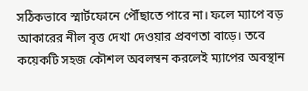সঠিকভাবে স্মার্টফোনে পৌঁছাতে পারে না। ফলে ম্যাপে বড় আকারের নীল বৃত্ত দেখা দেওয়ার প্রবণতা বাড়ে। তবে কয়েকটি সহজ কৌশল অবলম্বন করলেই ম্যাপের অবস্থান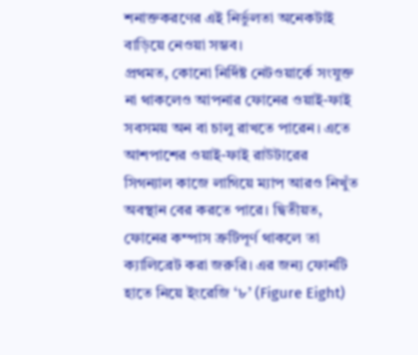শনাক্তকরণের এই নির্ভুলতা অনেকটাই বাড়িয়ে নেওয়া সম্ভব।
প্রথমত, কোনো নির্দিষ্ট নেটওয়ার্কে সংযুক্ত না থাকলেও আপনার ফোনের ওয়াই-ফাই সবসময় অন বা চালু রাখতে পারেন। এতে আশপাশের ওয়াই-ফাই রাউটারের সিগন্যাল কাজে লাগিয়ে ম্যাপ আরও নিখুঁত অবস্থান বের করতে পারে। দ্বিতীয়ত, ফোনের কম্পাস ত্রুটিপূর্ণ থাকলে তা ক্যালিব্রেট করা জরুরি। এর জন্য ফোনটি হাতে নিয়ে ইংরেজি ‘৮’ (Figure Eight)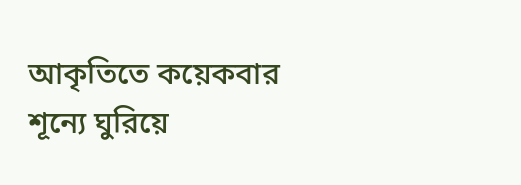আকৃতিতে কয়েকবার শূন্যে ঘুরিয়ে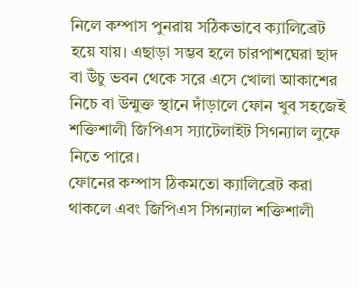নিলে কম্পাস পুনরায় সঠিকভাবে ক্যালিব্রেট হয়ে যায়। এছাড়া সম্ভব হলে চারপাশঘেরা ছাদ বা উঁচু ভবন থেকে সরে এসে খোলা আকাশের নিচে বা উন্মুক্ত স্থানে দাঁড়ালে ফোন খুব সহজেই শক্তিশালী জিপিএস স্যাটেলাইট সিগন্যাল লুফে নিতে পারে।
ফোনের কম্পাস ঠিকমতো ক্যালিব্রেট করা থাকলে এবং জিপিএস সিগন্যাল শক্তিশালী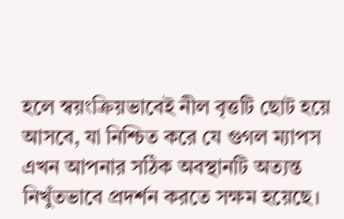হলে স্বয়ংক্রিয়ভাবেই নীল বৃত্তটি ছোট হয়ে আসবে, যা নিশ্চিত করে যে গুগল ম্যাপস এখন আপনার সঠিক অবস্থানটি অত্যন্ত নিখুঁতভাবে প্রদর্শন করতে সক্ষম হয়েছে।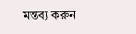মন্তব্য করুন